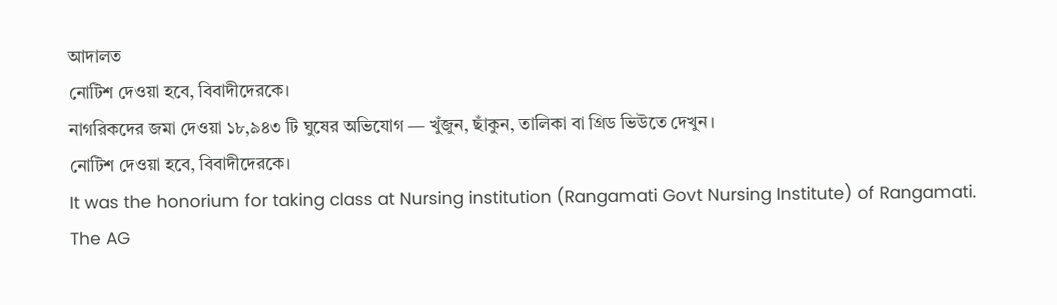আদালত
নোটিশ দেওয়া হবে, বিবাদীদেরকে।
নাগরিকদের জমা দেওয়া ১৮,৯৪৩ টি ঘুষের অভিযোগ — খুঁজুন, ছাঁকুন, তালিকা বা গ্রিড ভিউতে দেখুন।
নোটিশ দেওয়া হবে, বিবাদীদেরকে।
It was the honorium for taking class at Nursing institution (Rangamati Govt Nursing Institute) of Rangamati. The AG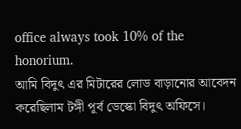office always took 10% of the honorium.
আমি বিদুৎ এর মিটারের লোড বাড়ানোর আবেদন করেছিলাম টঙ্গী পূর্ব ডেস্কো বিদুৎ অফিসে।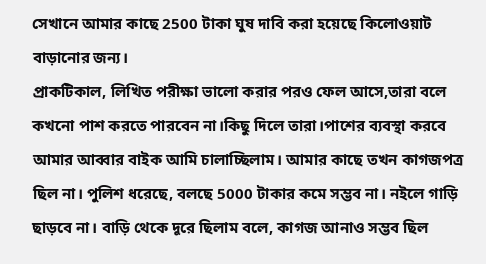সেখানে আমার কাছে 2500 টাকা ঘুষ দাবি করা হয়েছে কিলোওয়াট বাড়ানোর জন্য।
প্রাকটিকাল, লিখিত পরীক্ষা ভালো করার পরও ফেল আসে,তারা বলে কখনো পাশ করতে পারবেন না।কিছু দিলে তারা।পাশের ব্যবস্থা করবে
আমার আব্বার বাইক আমি চালাচ্ছিলাম। আমার কাছে তখন কাগজপত্র ছিল না। পুলিশ ধরেছে, বলছে 5000 টাকার কমে সম্ভব না। নইলে গাড়ি ছাড়বে না। বাড়ি থেকে দূরে ছিলাম বলে, কাগজ আনাও সম্ভব ছিল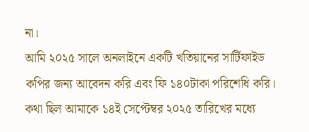না।
আমি ২০২৫ সালে অনলাইনে একটি খতিয়ানের সার্টিফাইড কপির জন্য আবেদন করি এবং ফি ১৪০টাকা পরিশেধি করি। কথা ছিল আমাকে ১৪ই সেপ্টেম্বর ২০২৫ তারিখের মধ্যে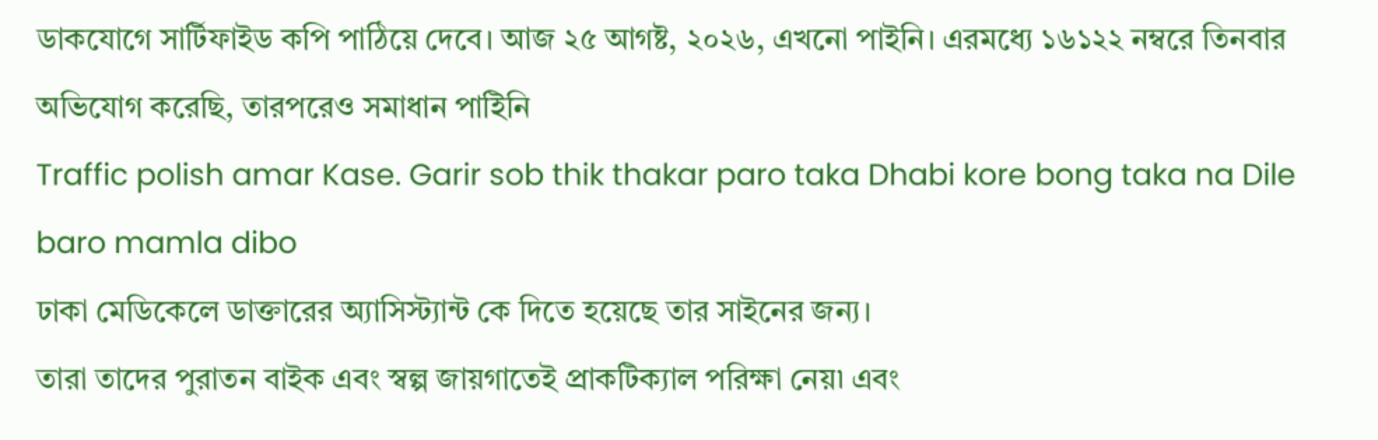ডাকযোগে সার্টিফাইড কপি পাঠিয়ে দেবে। আজ ২৫ আগষ্ট, ২০২৬, এখনো পাইনি। এরমধ্যে ১৬১২২ নম্বরে তিনবার অভিযোগ করেছি, তারপরেও সমাধান পাইিনি
Traffic polish amar Kase. Garir sob thik thakar paro taka Dhabi kore bong taka na Dile baro mamla dibo
ঢাকা মেডিকেলে ডাক্তারের অ্যাসিস্ট্যান্ট কে দিতে হয়েছে তার সাইনের জন্য।
তারা তাদের পুরাতন বাইক এবং স্বল্প জায়গাতেই প্রাকটিক্যাল পরিক্ষা নেয়৷ এবং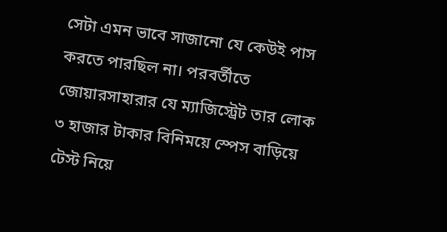সেটা এমন ভাবে সাজানো যে কেউই পাস করতে পারছিল না। পরবর্তীতে জোয়ারসাহারার যে ম্যাজিস্ট্রেট তার লোক ৩ হাজার টাকার বিনিময়ে স্পেস বাড়িয়ে টেস্ট নিয়ে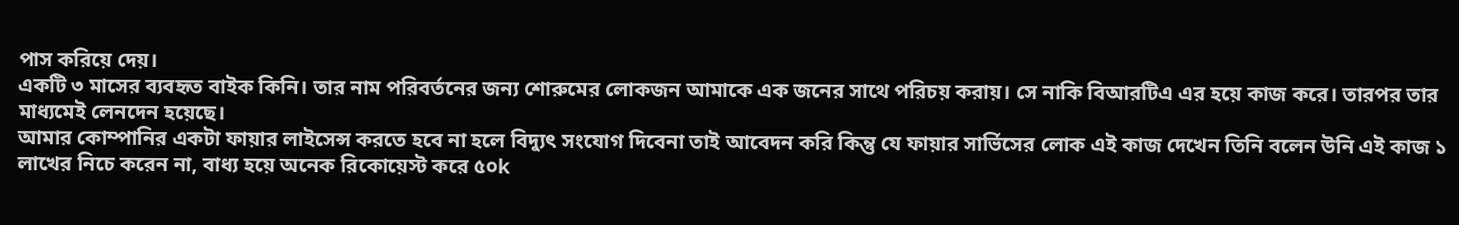পাস করিয়ে দেয়।
একটি ৩ মাসের ব্যবহৃত বাইক কিনি। তার নাম পরিবর্তনের জন্য শোরুমের লোকজন আমাকে এক জনের সাথে পরিচয় করায়। সে নাকি বিআরটিএ এর হয়ে কাজ করে। তারপর তার মাধ্যমেই লেনদেন হয়েছে।
আমার কোম্পানির একটা ফায়ার লাইসেন্স করতে হবে না হলে বিদ্যুৎ সংযোগ দিবেনা তাই আবেদন করি কিন্তু যে ফায়ার সার্ভিসের লোক এই কাজ দেখেন তিনি বলেন উনি এই কাজ ১ লাখের নিচে করেন না, বাধ্য হয়ে অনেক রিকোয়েস্ট করে ৫০k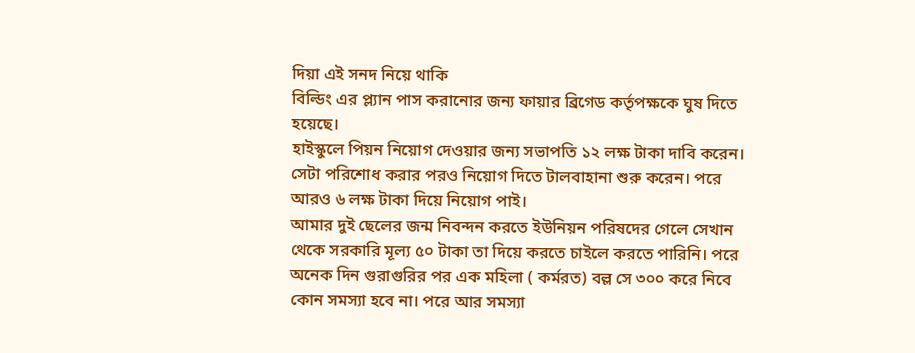দিয়া এই সনদ নিয়ে থাকি
বিল্ডিং এর প্ল্যান পাস করানোর জন্য ফায়ার ব্রিগেড কর্তৃপক্ষকে ঘুষ দিতে হয়েছে।
হাইস্কুলে পিয়ন নিয়োগ দেওয়ার জন্য সভাপতি ১২ লক্ষ টাকা দাবি করেন। সেটা পরিশোধ করার পরও নিয়োগ দিতে টালবাহানা শুরু করেন। পরে আরও ৬ লক্ষ টাকা দিয়ে নিয়োগ পাই।
আমার দুই ছেলের জন্ম নিবন্দন করতে ইউনিয়ন পরিষদের গেলে সেখান থেকে সরকারি মূল্য ৫০ টাকা তা দিয়ে করতে চাইলে করতে পারিনি। পরে অনেক দিন গুরাগুরির পর এক মহিলা ( কর্মরত) বল্ল সে ৩০০ করে নিবে কোন সমস্যা হবে না। পরে আর সমস্যা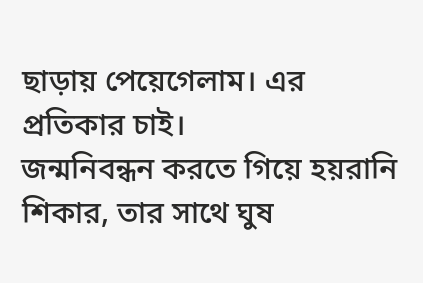ছাড়ায় পেয়েগেলাম। এর প্রতিকার চাই।
জন্মনিবন্ধন করতে গিয়ে হয়রানি শিকার, তার সাথে ঘুষ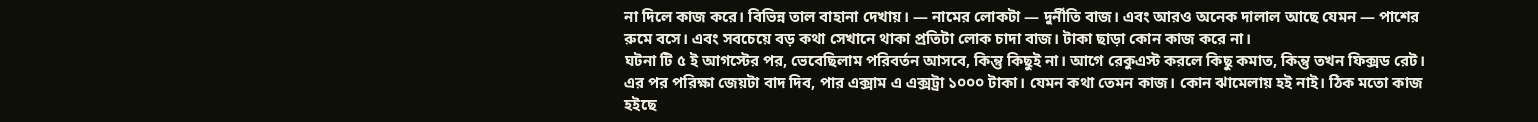না দিলে কাজ করে। বিভিন্ন তাল বাহানা দেখায়। — নামের লোকটা — দুর্নীতি বাজ। এবং আরও অনেক দালাল আছে যেমন — পাশের রুমে বসে। এবং সবচেয়ে বড় কথা সেখানে থাকা প্রতিটা লোক চাদা বাজ। টাকা ছাড়া কোন কাজ করে না।
ঘটনা টি ৫ ই আগস্টের পর, ভেবেছিলাম পরিবর্তন আসবে, কিন্তু কিছুই না। আগে রেকুএস্ট করলে কিছু কমাত, কিন্তু তখন ফিক্সড রেট। এর পর পরিক্ষা জেয়টা বাদ দিব, পার এক্সাম এ এক্সট্রা ১০০০ টাকা। যেমন কথা তেমন কাজ। কোন ঝামেলায় হই নাই। ঠিক মতো কাজ হইছে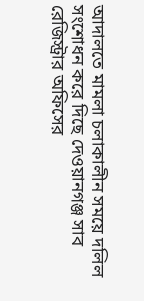আদালতে মামলা চলাকালীন সময়ে দলিল সংশোধন করে দিছে দেওয়ানগঞ্জ সাব রেজিস্ট্রার অফিসের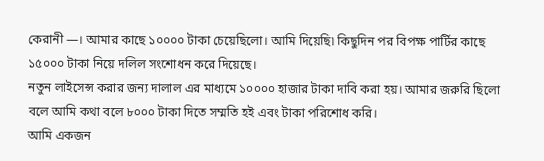কেরানী —। আমার কাছে ১০০০০ টাকা চেয়েছিলো। আমি দিয়েছি৷ কিছুদিন পর বিপক্ষ পার্টির কাছে ১৫০০০ টাকা নিয়ে দলিল সংশোধন করে দিয়েছে।
নতুন লাইসেন্স করার জন্য দালাল এর মাধ্যমে ১০০০০ হাজার টাকা দাবি করা হয়। আমার জরুরি ছিলো বলে আমি কথা বলে ৮০০০ টাকা দিতে সম্মতি হই এবং টাকা পরিশোধ করি।
আমি একজন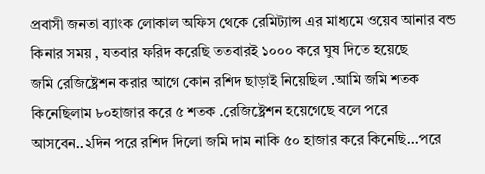প্রবাসী জনতা ব্যাংক লোকাল অফিস থেকে রেমিট্যান্স এর মাধ্যমে ওয়েব আনার বন্ড কিনার সময় , যতবার ফরিদ করেছি ততবারই ১০০০ করে ঘুষ দিতে হয়েছে
জমি রেজিষ্ট্রেশন করার আগে কোন রশিদ ছাড়াই নিয়েছিল .আমি জমি শতক কিনেছিলাম ৮০হাজার করে ৫ শতক .রেজিষ্ট্রেশন হয়েগেছে বলে পরে আসবেন..২দিন পরে রশিদ দিলো জমি দাম নাকি ৫০ হাজার করে কিনেছি...পরে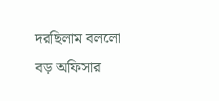দরছিলাম বললো বড় অফিসার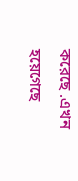করেছে .এখন হয়েগেছে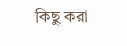কিছু করা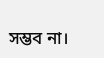সম্ভব না।